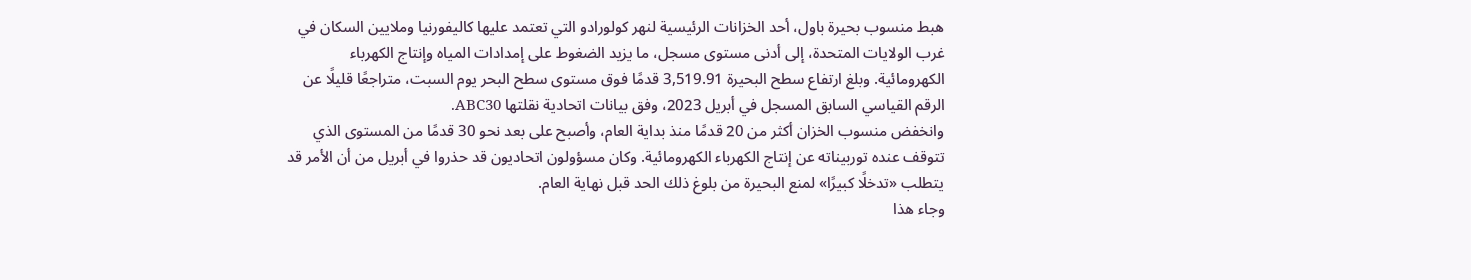هبط منسوب بحيرة باول، أحد الخزانات الرئيسية لنهر كولورادو التي تعتمد عليها كاليفورنيا وملايين السكان في غرب الولايات المتحدة، إلى أدنى مستوى مسجل، ما يزيد الضغوط على إمدادات المياه وإنتاج الكهرباء الكهرومائية. وبلغ ارتفاع سطح البحيرة 3,519.91 قدمًا فوق مستوى سطح البحر يوم السبت، متراجعًا قليلًا عن الرقم القياسي السابق المسجل في أبريل 2023، وفق بيانات اتحادية نقلتها ABC30.
وانخفض منسوب الخزان أكثر من 20 قدمًا منذ بداية العام، وأصبح على بعد نحو 30 قدمًا من المستوى الذي تتوقف عنده توربيناته عن إنتاج الكهرباء الكهرومائية. وكان مسؤولون اتحاديون قد حذروا في أبريل من أن الأمر قد يتطلب «تدخلًا كبيرًا» لمنع البحيرة من بلوغ ذلك الحد قبل نهاية العام.
وجاء هذا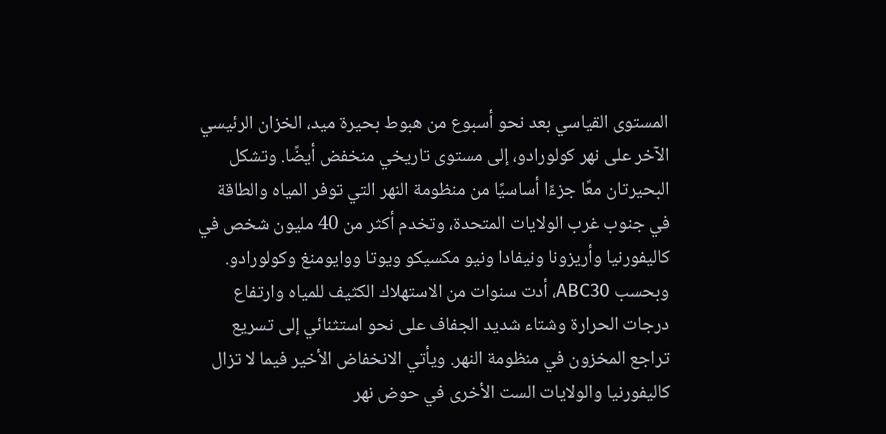المستوى القياسي بعد نحو أسبوع من هبوط بحيرة ميد، الخزان الرئيسي الآخر على نهر كولورادو، إلى مستوى تاريخي منخفض أيضًا. وتشكل البحيرتان معًا جزءًا أساسيًا من منظومة النهر التي توفر المياه والطاقة في جنوب غرب الولايات المتحدة، وتخدم أكثر من 40 مليون شخص في كاليفورنيا وأريزونا ونيفادا ونيو مكسيكو ويوتا ووايومنغ وكولورادو.
وبحسب ABC30، أدت سنوات من الاستهلاك الكثيف للمياه وارتفاع درجات الحرارة وشتاء شديد الجفاف على نحو استثنائي إلى تسريع تراجع المخزون في منظومة النهر. ويأتي الانخفاض الأخير فيما لا تزال كاليفورنيا والولايات الست الأخرى في حوض نهر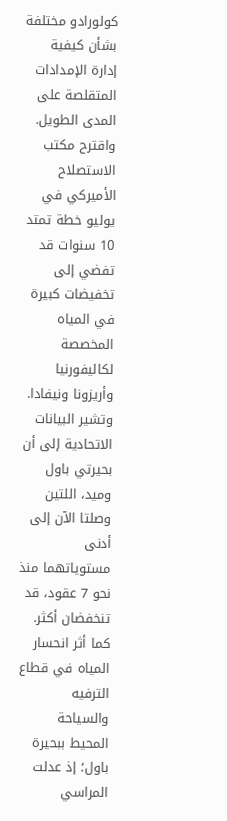كولورادو مختلفة بشأن كيفية إدارة الإمدادات المتقلصة على المدى الطويل.
واقترح مكتب الاستصلاح الأميركي في يوليو خطة تمتد 10 سنوات قد تفضي إلى تخفيضات كبيرة في المياه المخصصة لكاليفورنيا وأريزونا ونيفادا. وتشير البيانات الاتحادية إلى أن بحيرتي باول وميد، اللتين وصلتا الآن إلى أدنى مستوياتهما منذ نحو 7 عقود، قد تنخفضان أكثر.
كما أثر انحسار المياه في قطاع الترفيه والسياحة المحيط ببحيرة باول؛ إذ عدلت المراسي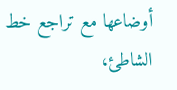أوضاعها مع تراجع خط الشاطئ،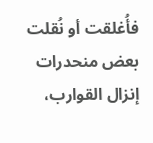فأُغلقت أو نُقلت بعض منحدرات إنزال القوارب،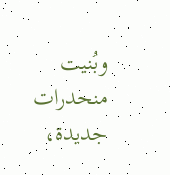وبُنيت منحدرات جديدة،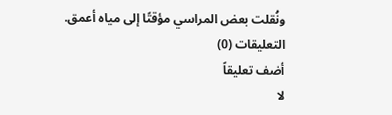ونُقلت بعض المراسي مؤقتًا إلى مياه أعمق.
التعليقات (0)
أضف تعليقاً
لا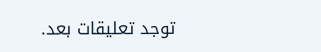توجد تعليقات بعد.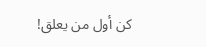كن أول من يعلق!